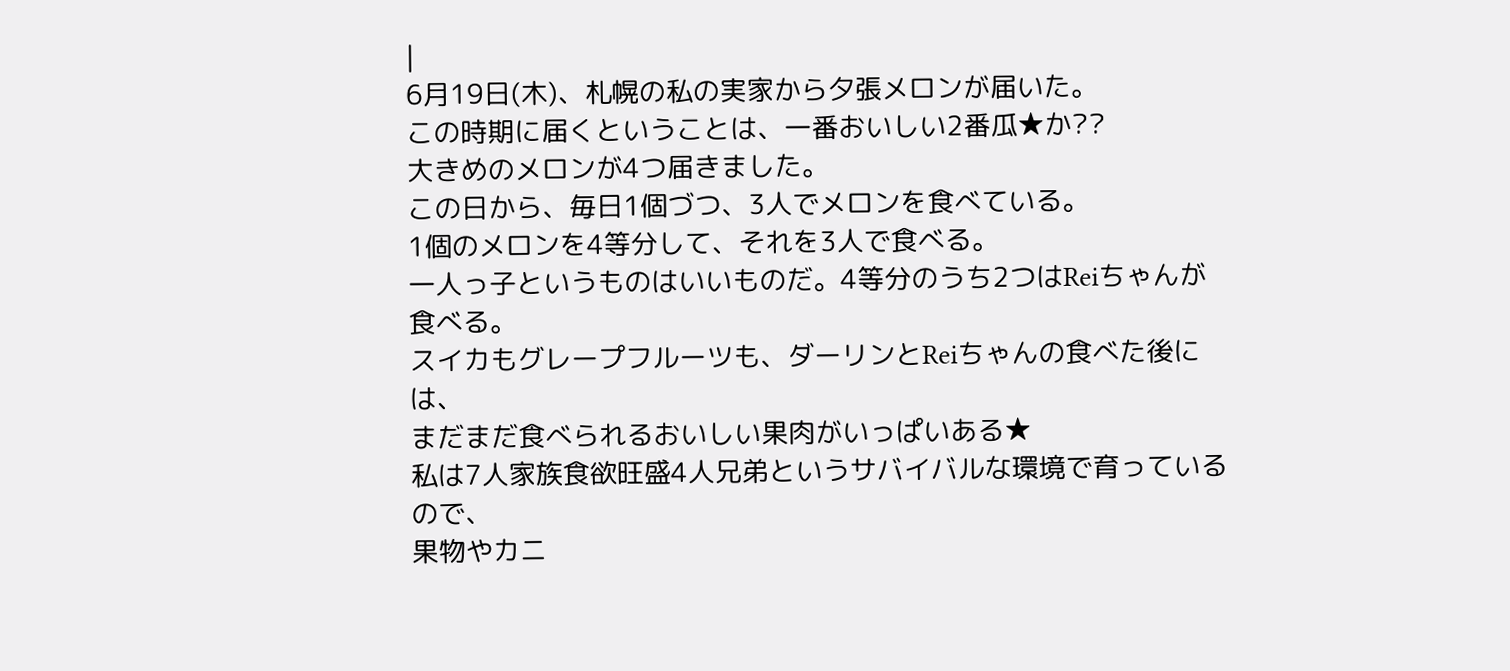|
6月19日(木)、札幌の私の実家から夕張メロンが届いた。
この時期に届くということは、一番おいしい2番瓜★か??
大きめのメロンが4つ届きました。
この日から、毎日1個づつ、3人でメロンを食べている。
1個のメロンを4等分して、それを3人で食べる。
一人っ子というものはいいものだ。4等分のうち2つはReiちゃんが食べる。
スイカもグレープフルーツも、ダーリンとReiちゃんの食べた後には、
まだまだ食べられるおいしい果肉がいっぱいある★
私は7人家族食欲旺盛4人兄弟というサバイバルな環境で育っているので、
果物やカニ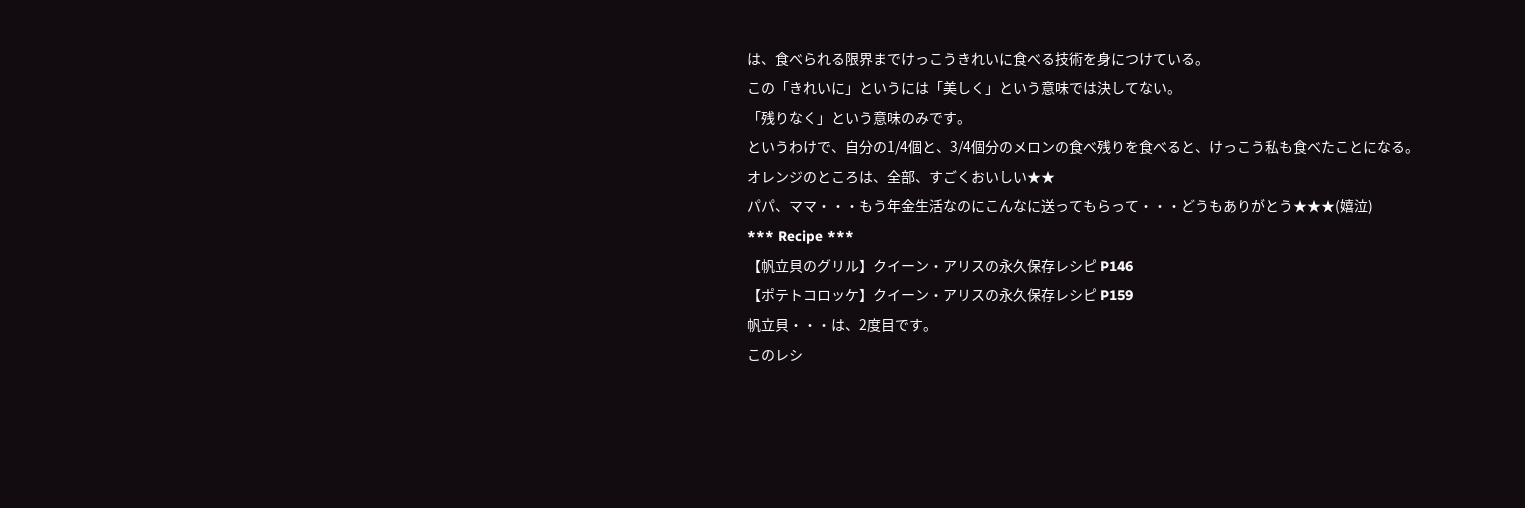は、食べられる限界までけっこうきれいに食べる技術を身につけている。
この「きれいに」というには「美しく」という意味では決してない。
「残りなく」という意味のみです。
というわけで、自分の1/4個と、3/4個分のメロンの食べ残りを食べると、けっこう私も食べたことになる。
オレンジのところは、全部、すごくおいしい★★
パパ、ママ・・・もう年金生活なのにこんなに送ってもらって・・・どうもありがとう★★★(嬉泣)
*** Recipe ***
【帆立貝のグリル】クイーン・アリスの永久保存レシピ P146
【ポテトコロッケ】クイーン・アリスの永久保存レシピ P159
帆立貝・・・は、2度目です。
このレシ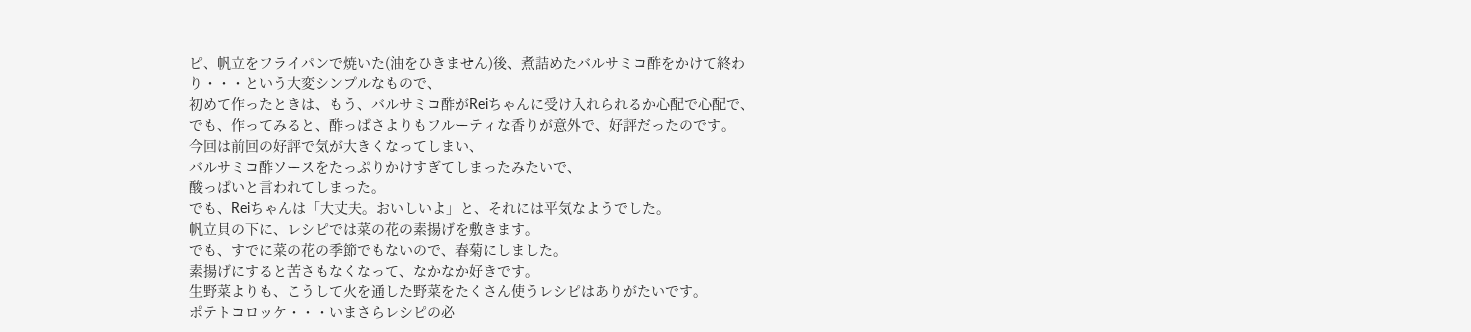ピ、帆立をフライパンで焼いた(油をひきません)後、煮詰めたバルサミコ酢をかけて終わり・・・という大変シンプルなもので、
初めて作ったときは、もう、バルサミコ酢がReiちゃんに受け入れられるか心配で心配で、
でも、作ってみると、酢っぱさよりもフルーティな香りが意外で、好評だったのです。
今回は前回の好評で気が大きくなってしまい、
バルサミコ酢ソースをたっぷりかけすぎてしまったみたいで、
酸っぱいと言われてしまった。
でも、Reiちゃんは「大丈夫。おいしいよ」と、それには平気なようでした。
帆立貝の下に、レシピでは菜の花の素揚げを敷きます。
でも、すでに菜の花の季節でもないので、春菊にしました。
素揚げにすると苦さもなくなって、なかなか好きです。
生野菜よりも、こうして火を通した野菜をたくさん使うレシピはありがたいです。
ポテトコロッケ・・・いまさらレシピの必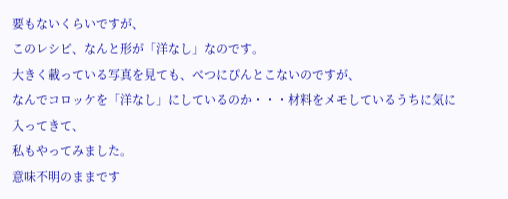要もないくらいですが、
このレシピ、なんと形が「洋なし」なのです。
大きく載っている写真を見ても、べつにぴんとこないのですが、
なんでコロッケを「洋なし」にしているのか・・・材料をメモしているうちに気に入ってきて、
私もやってみました。
意味不明のままです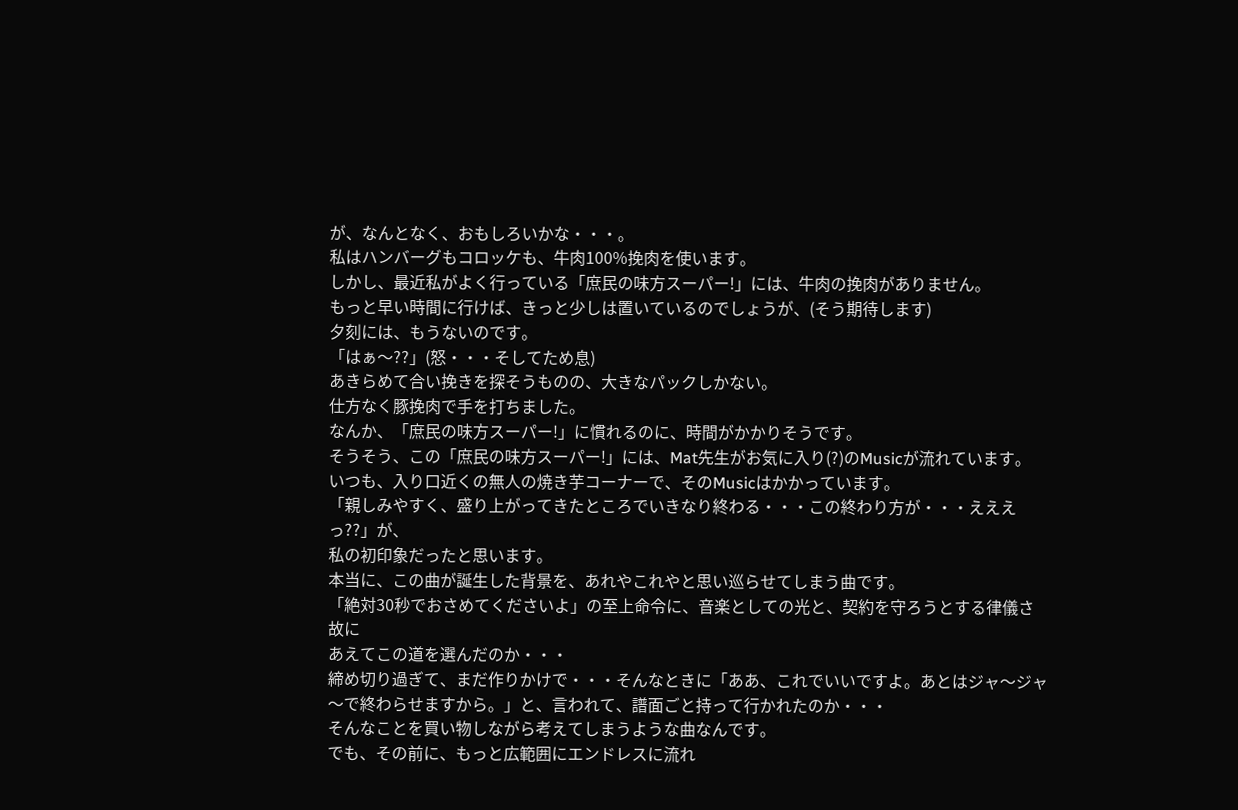が、なんとなく、おもしろいかな・・・。
私はハンバーグもコロッケも、牛肉100%挽肉を使います。
しかし、最近私がよく行っている「庶民の味方スーパー!」には、牛肉の挽肉がありません。
もっと早い時間に行けば、きっと少しは置いているのでしょうが、(そう期待します)
夕刻には、もうないのです。
「はぁ〜??」(怒・・・そしてため息)
あきらめて合い挽きを探そうものの、大きなパックしかない。
仕方なく豚挽肉で手を打ちました。
なんか、「庶民の味方スーパー!」に慣れるのに、時間がかかりそうです。
そうそう、この「庶民の味方スーパー!」には、Mat先生がお気に入り(?)のMusicが流れています。
いつも、入り口近くの無人の焼き芋コーナーで、そのMusicはかかっています。
「親しみやすく、盛り上がってきたところでいきなり終わる・・・この終わり方が・・・えええっ??」が、
私の初印象だったと思います。
本当に、この曲が誕生した背景を、あれやこれやと思い巡らせてしまう曲です。
「絶対30秒でおさめてくださいよ」の至上命令に、音楽としての光と、契約を守ろうとする律儀さ故に
あえてこの道を選んだのか・・・
締め切り過ぎて、まだ作りかけで・・・そんなときに「ああ、これでいいですよ。あとはジャ〜ジャ〜で終わらせますから。」と、言われて、譜面ごと持って行かれたのか・・・
そんなことを買い物しながら考えてしまうような曲なんです。
でも、その前に、もっと広範囲にエンドレスに流れ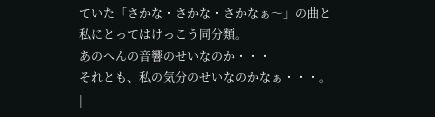ていた「さかな・さかな・さかなぁ〜」の曲と
私にとってはけっこう同分類。
あのへんの音響のせいなのか・・・
それとも、私の気分のせいなのかなぁ・・・。
|